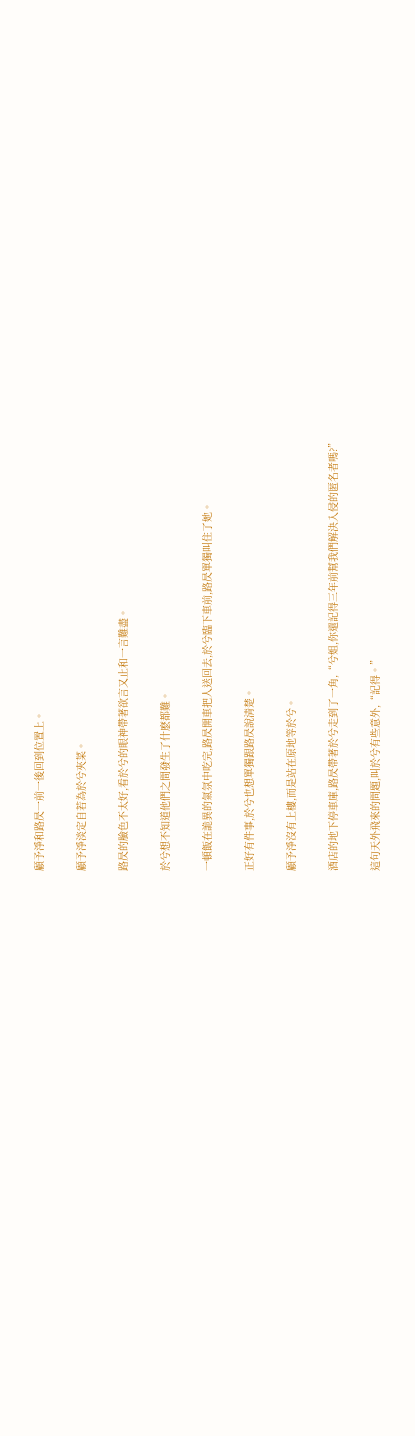顧予淨和路昃一前一後回到位置上。

顧予淨淡定自若為於兮夾菜。

路昃的臉色不太好,看於兮的眼神帶著欲言又止和一言難盡。

於兮想不知道他們之間發生了什麽都難。

一頓飯在詭異的氣氛中吃完,路昃開車把人送回去,於兮臨下車前,路昃單獨叫住了她。

正好有件事,於兮也想單獨跟路昃說清楚。

顧予淨沒有上樓,而是站在原地等於兮。

酒店的地下停車庫,路昃帶著於兮走到了一角,“兮姐,你還記得三年前幫我們解決入侵的匿名者嗎?”

這句天外飛來的問題,叫於兮有些意外,“記得。”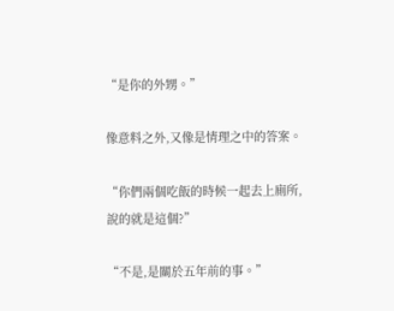“是你的外甥。”

像意料之外,又像是情理之中的答案。

“你們兩個吃飯的時候一起去上廁所,說的就是這個?”

“不是,是關於五年前的事。”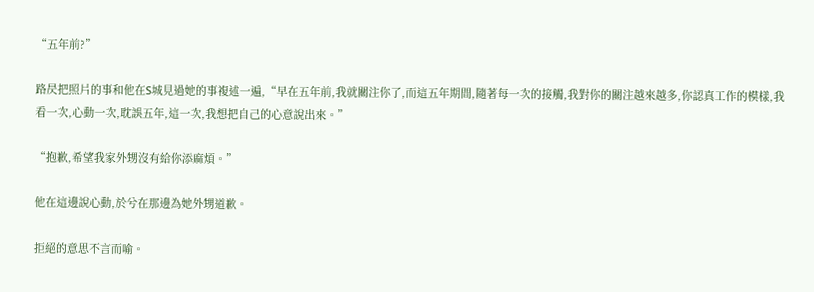“五年前?”

路昃把照片的事和他在S城見過她的事複述一遍,“早在五年前,我就關注你了,而這五年期間,隨著每一次的接觸,我對你的關注越來越多,你認真工作的模樣,我看一次,心動一次,耽誤五年,這一次,我想把自己的心意說出來。”

“抱歉,希望我家外甥沒有給你添麻煩。”

他在這邊說心動,於兮在那邊為她外甥道歉。

拒絕的意思不言而喻。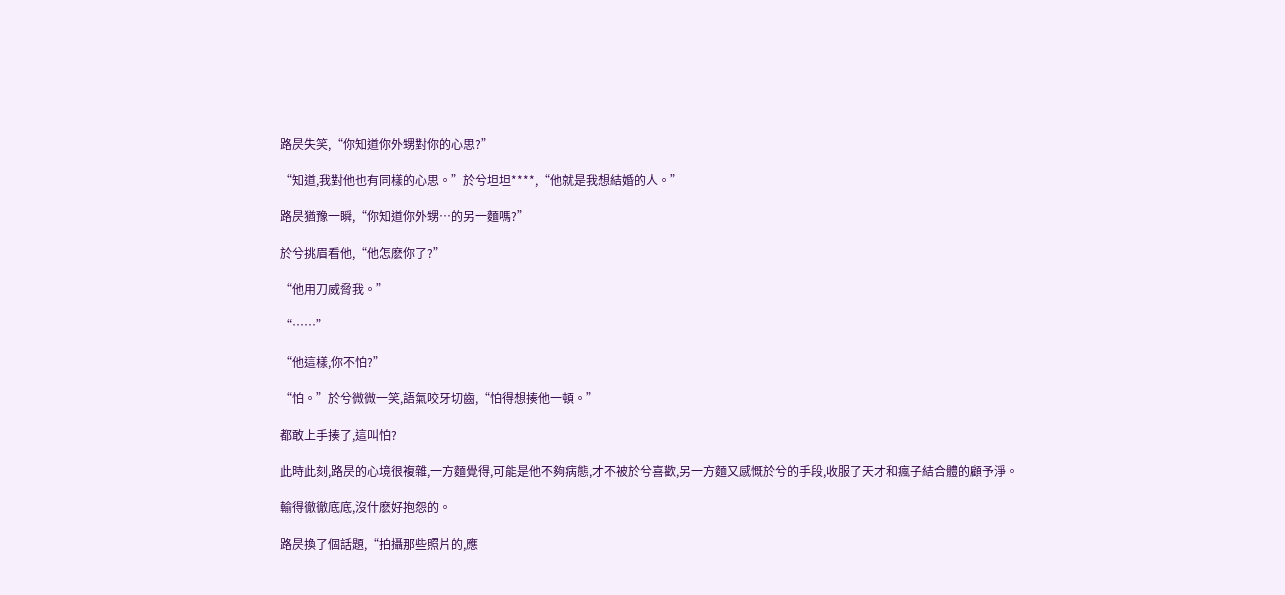路昃失笑,“你知道你外甥對你的心思?”

“知道,我對他也有同樣的心思。”於兮坦坦****,“他就是我想結婚的人。”

路昃猶豫一瞬,“你知道你外甥…的另一麵嗎?”

於兮挑眉看他,“他怎麽你了?”

“他用刀威脅我。”

“……”

“他這樣,你不怕?”

“怕。”於兮微微一笑,語氣咬牙切齒,“怕得想揍他一頓。”

都敢上手揍了,這叫怕?

此時此刻,路昃的心境很複雜,一方麵覺得,可能是他不夠病態,才不被於兮喜歡,另一方麵又感慨於兮的手段,收服了天才和瘋子結合體的顧予淨。

輸得徹徹底底,沒什麽好抱怨的。

路昃換了個話題,“拍攝那些照片的,應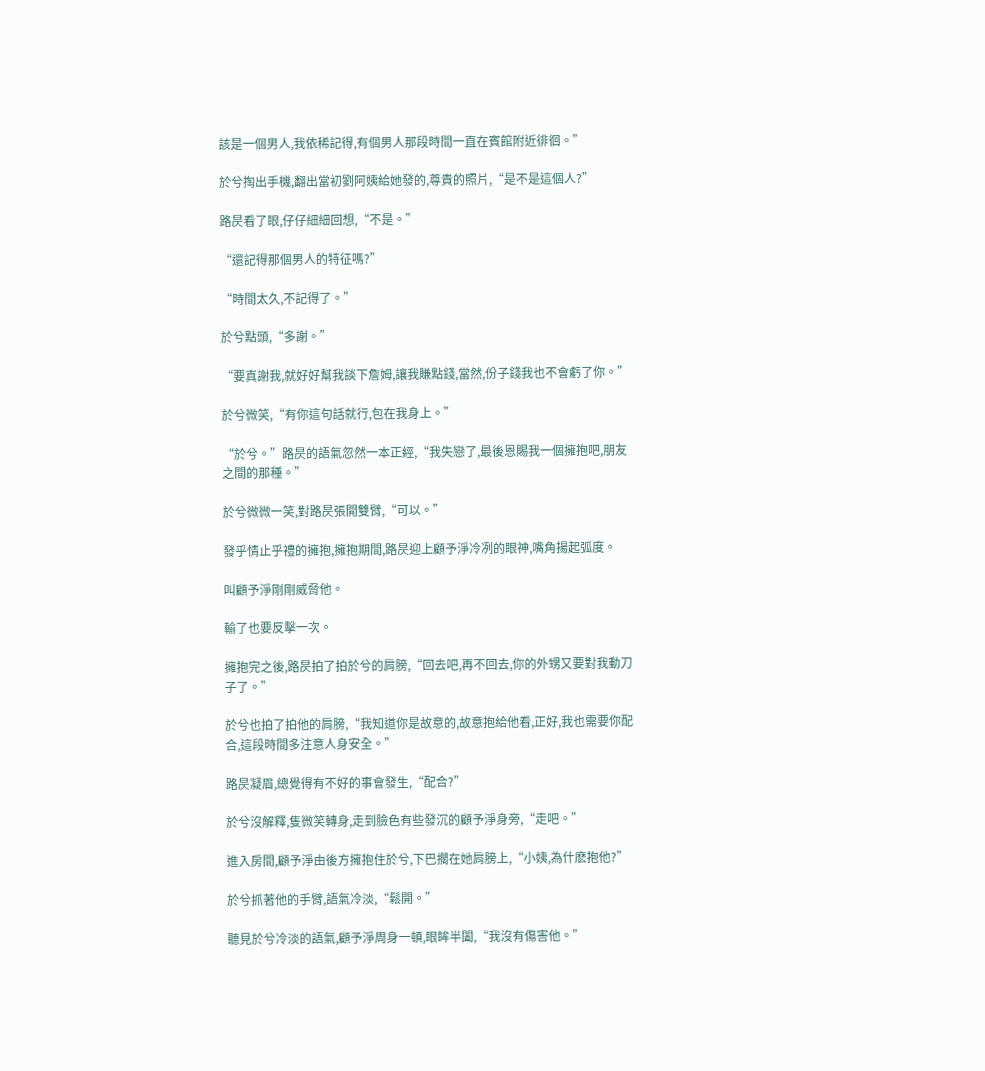該是一個男人,我依稀記得,有個男人那段時間一直在賓館附近徘徊。”

於兮掏出手機,翻出當初劉阿姨給她發的,尊貴的照片,“是不是這個人?”

路昃看了眼,仔仔細細回想,“不是。”

“還記得那個男人的特征嗎?”

“時間太久,不記得了。”

於兮點頭,“多謝。”

“要真謝我,就好好幫我談下詹姆,讓我賺點錢,當然,份子錢我也不會虧了你。”

於兮微笑,“有你這句話就行,包在我身上。”

“於兮。”路昃的語氣忽然一本正經,“我失戀了,最後恩賜我一個擁抱吧,朋友之間的那種。”

於兮微微一笑,對路昃張開雙臂,“可以。”

發乎情止乎禮的擁抱,擁抱期間,路昃迎上顧予淨冷冽的眼神,嘴角揚起弧度。

叫顧予淨剛剛威脅他。

輸了也要反擊一次。

擁抱完之後,路昃拍了拍於兮的肩膀,“回去吧,再不回去,你的外甥又要對我動刀子了。”

於兮也拍了拍他的肩膀,“我知道你是故意的,故意抱給他看,正好,我也需要你配合,這段時間多注意人身安全。”

路昃凝眉,總覺得有不好的事會發生,“配合?”

於兮沒解釋,隻微笑轉身,走到臉色有些發沉的顧予淨身旁,“走吧。”

進入房間,顧予淨由後方擁抱住於兮,下巴擱在她肩膀上,“小姨,為什麽抱他?”

於兮抓著他的手臂,語氣冷淡,“鬆開。”

聽見於兮冷淡的語氣,顧予淨周身一頓,眼眸半闔,“我沒有傷害他。”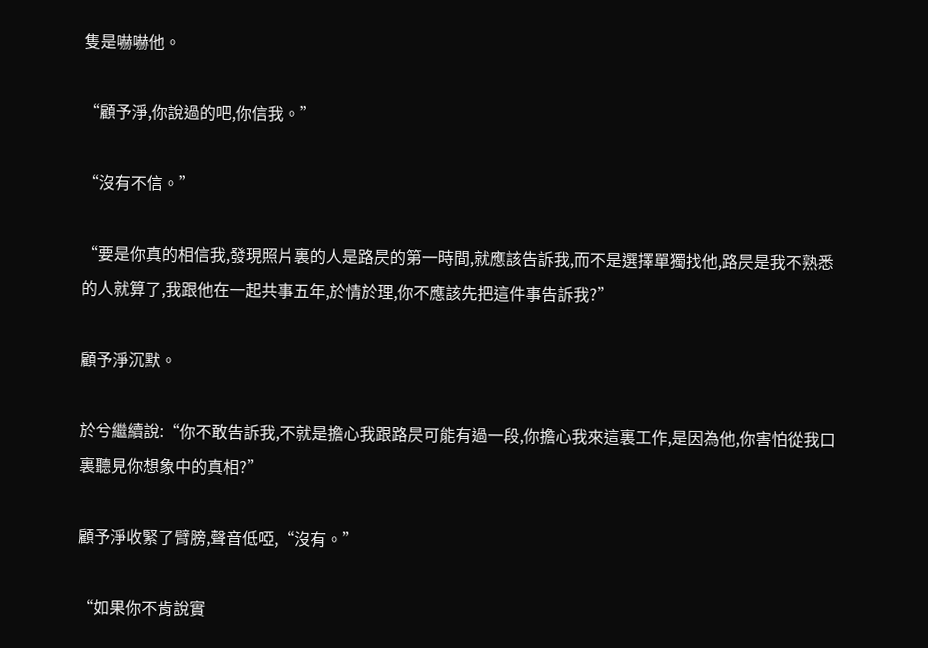隻是嚇嚇他。

“顧予淨,你說過的吧,你信我。”

“沒有不信。”

“要是你真的相信我,發現照片裏的人是路昃的第一時間,就應該告訴我,而不是選擇單獨找他,路昃是我不熟悉的人就算了,我跟他在一起共事五年,於情於理,你不應該先把這件事告訴我?”

顧予淨沉默。

於兮繼續說:“你不敢告訴我,不就是擔心我跟路昃可能有過一段,你擔心我來這裏工作,是因為他,你害怕從我口裏聽見你想象中的真相?”

顧予淨收緊了臂膀,聲音低啞,“沒有。”

“如果你不肯說實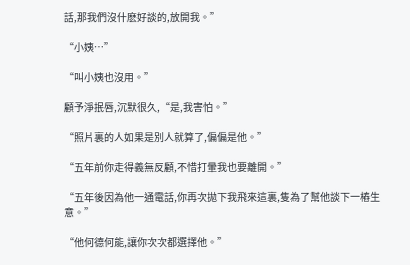話,那我們沒什麽好談的,放開我。”

“小姨…”

“叫小姨也沒用。”

顧予淨抿唇,沉默很久,“是,我害怕。”

“照片裏的人如果是別人就算了,偏偏是他。”

“五年前你走得義無反顧,不惜打暈我也要離開。”

“五年後因為他一通電話,你再次拋下我飛來這裏,隻為了幫他談下一樁生意。”

“他何德何能,讓你次次都選擇他。”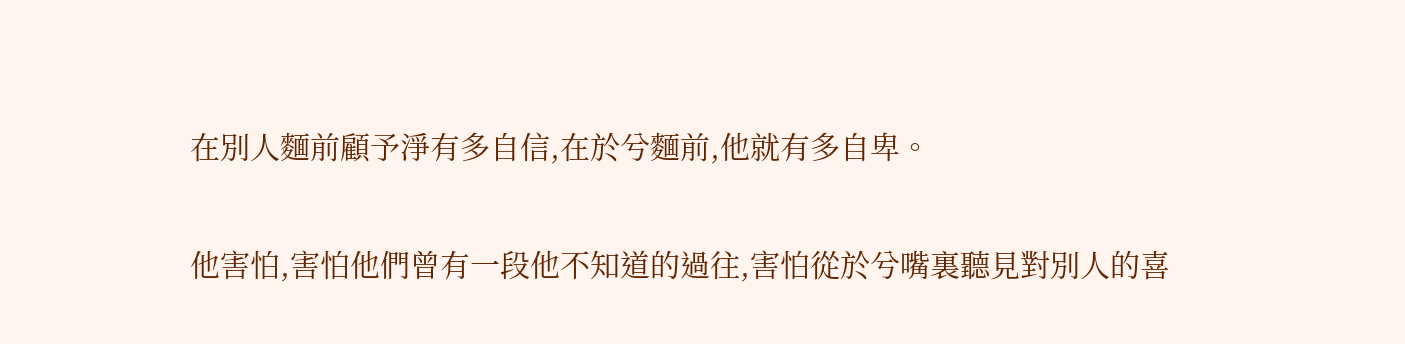在別人麵前顧予淨有多自信,在於兮麵前,他就有多自卑。

他害怕,害怕他們曾有一段他不知道的過往,害怕從於兮嘴裏聽見對別人的喜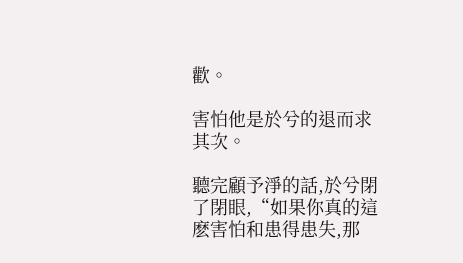歡。

害怕他是於兮的退而求其次。

聽完顧予淨的話,於兮閉了閉眼,“如果你真的這麽害怕和患得患失,那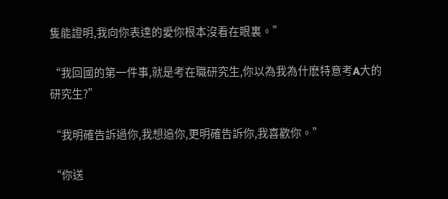隻能證明,我向你表達的愛你根本沒看在眼裏。”

“我回國的第一件事,就是考在職研究生,你以為我為什麽特意考A大的研究生?”

“我明確告訴過你,我想追你,更明確告訴你,我喜歡你。”

“你送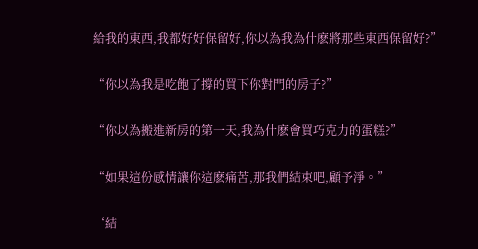給我的東西,我都好好保留好,你以為我為什麽將那些東西保留好?”

“你以為我是吃飽了撐的買下你對門的房子?”

“你以為搬進新房的第一天,我為什麽會買巧克力的蛋糕?”

“如果這份感情讓你這麽痛苦,那我們結束吧,顧予淨。”

‘結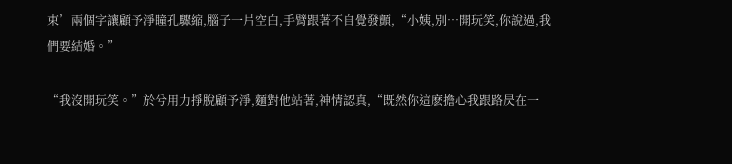束’兩個字讓顧予淨瞳孔驟縮,腦子一片空白,手臂跟著不自覺發顫,“小姨,別…開玩笑,你說過,我們要結婚。”

“我沒開玩笑。”於兮用力掙脫顧予淨,麵對他站著,神情認真,“既然你這麽擔心我跟路昃在一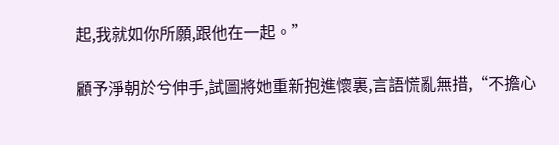起,我就如你所願,跟他在一起。”

顧予淨朝於兮伸手,試圖將她重新抱進懷裏,言語慌亂無措,“不擔心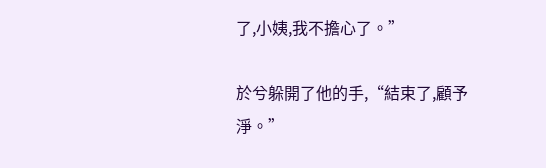了,小姨,我不擔心了。”

於兮躲開了他的手,“結束了,顧予淨。”